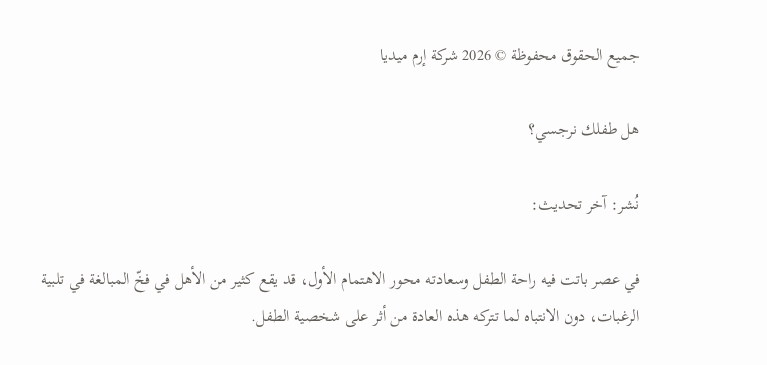جميع الحقوق محفوظة © 2026 شركة إرم ميديا

هل طفلك نرجسي؟

نُشر: آخر تحديث:

في عصر باتت فيه راحة الطفل وسعادته محور الاهتمام الأول، قد يقع كثير من الأهل في فخّ المبالغة في تلبية الرغبات، دون الانتباه لما تتركه هذه العادة من أثر على شخصية الطفل.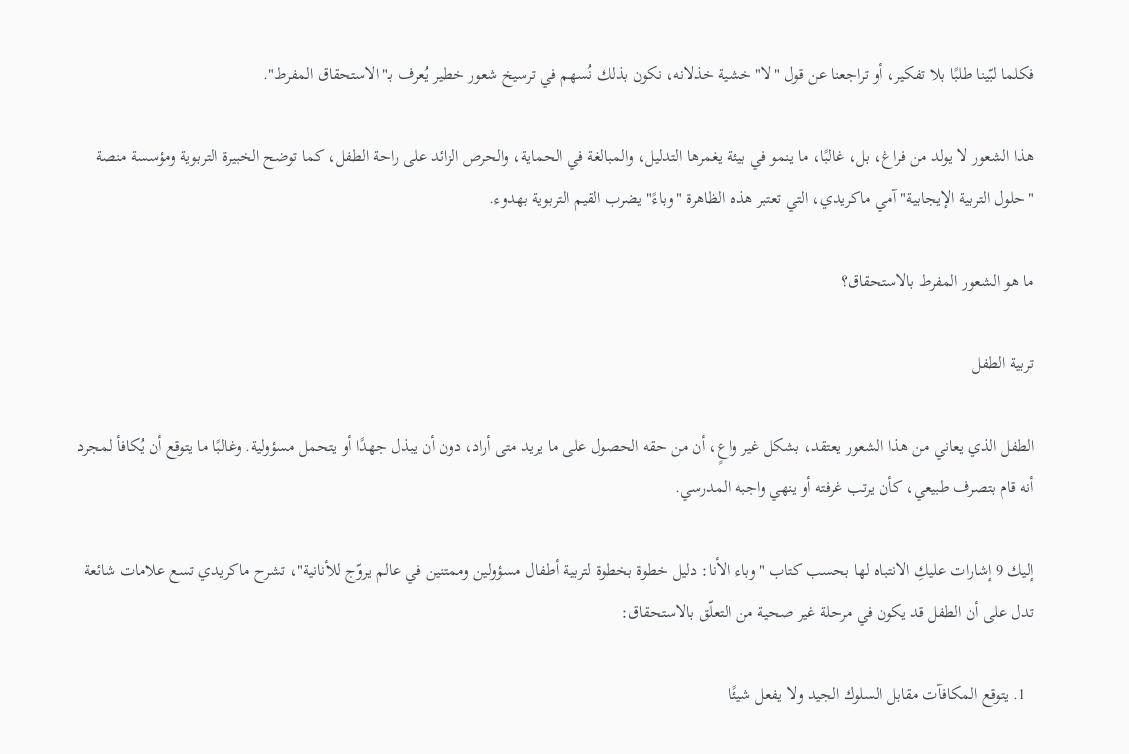فكلما لبّينا طلبًا بلا تفكير، أو تراجعنا عن قول "لا" خشية خذلانه، نكون بذلك نُسهم في ترسيخ شعور خطير يُعرف بـ"الاستحقاق المفرط".

هذا الشعور لا يولد من فراغ، بل، غالبًا، ما ينمو في بيئة يغمرها التدليل، والمبالغة في الحماية، والحرص الزائد على راحة الطفل، كما توضح الخبيرة التربوية ومؤسسة منصة "حلول التربية الإيجابية" آمي ماكريدي، التي تعتبر هذه الظاهرة "وباءً" يضرب القيم التربوية بهدوء.

ما هو الشعور المفرط بالاستحقاق؟

تربية الطفل

الطفل الذي يعاني من هذا الشعور يعتقد، بشكل غير واعٍ، أن من حقه الحصول على ما يريد متى أراد، دون أن يبذل جهدًا أو يتحمل مسؤولية. وغالبًا ما يتوقع أن يُكافأ لمجرد أنه قام بتصرف طبيعي، كأن يرتب غرفته أو ينهي واجبه المدرسي.

إليك 9 إشارات عليكِ الانتباه لها بحسب كتاب "وباء الأنا: دليل خطوة بخطوة لتربية أطفال مسؤولين وممتنين في عالم يروّج للأنانية"، تشرح ماكريدي تسع علامات شائعة تدل على أن الطفل قد يكون في مرحلة غير صحية من التعلّق بالاستحقاق:

  1. يتوقع المكافآت مقابل السلوك الجيد ولا يفعل شيئًا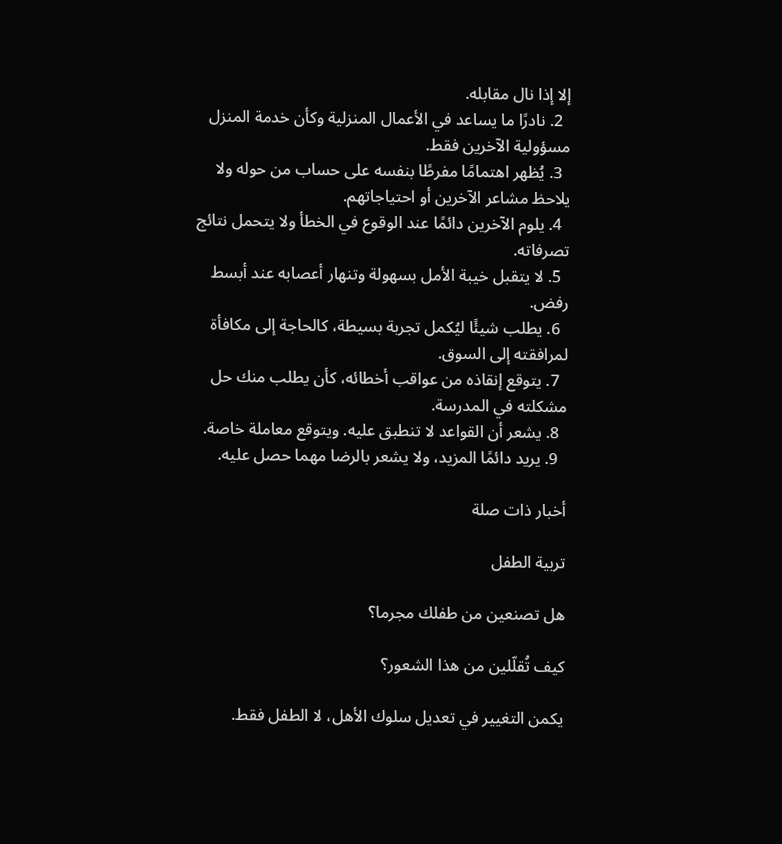إلا إذا نال مقابله.
  2. نادرًا ما يساعد في الأعمال المنزلية وكأن خدمة المنزل مسؤولية الآخرين فقط.
  3. يُظهر اهتمامًا مفرطًا بنفسه على حساب من حوله ولا يلاحظ مشاعر الآخرين أو احتياجاتهم.
  4. يلوم الآخرين دائمًا عند الوقوع في الخطأ ولا يتحمل نتائج تصرفاته.
  5. لا يتقبل خيبة الأمل بسهولة وتنهار أعصابه عند أبسط رفض.
  6. يطلب شيئًا ليُكمل تجربة بسيطة، كالحاجة إلى مكافأة لمرافقته إلى السوق.
  7. يتوقع إنقاذه من عواقب أخطائه، كأن يطلب منك حل مشكلته في المدرسة.
  8. يشعر أن القواعد لا تنطبق عليه. ويتوقع معاملة خاصة.
  9. يريد دائمًا المزيد، ولا يشعر بالرضا مهما حصل عليه.

أخبار ذات صلة

تربية الطفل

هل تصنعين من طفلك مجرما؟

كيف تُقلّلين من هذا الشعور؟

يكمن التغيير في تعديل سلوك الأهل، لا الطفل فقط.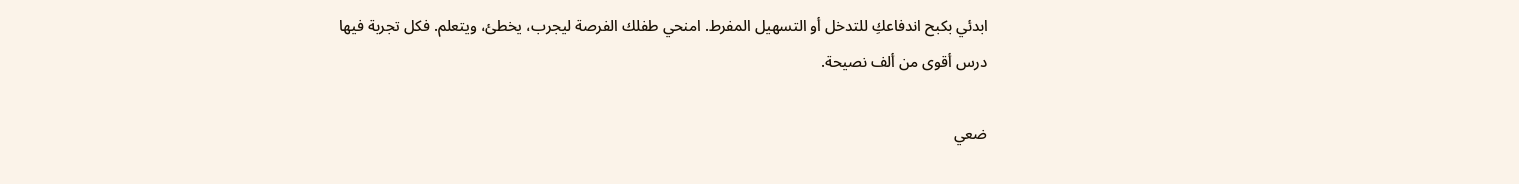ابدئي بكبح اندفاعكِ للتدخل أو التسهيل المفرط. امنحي طفلك الفرصة ليجرب، يخطئ، ويتعلم. فكل تجربة فيها درس أقوى من ألف نصيحة.

ضعي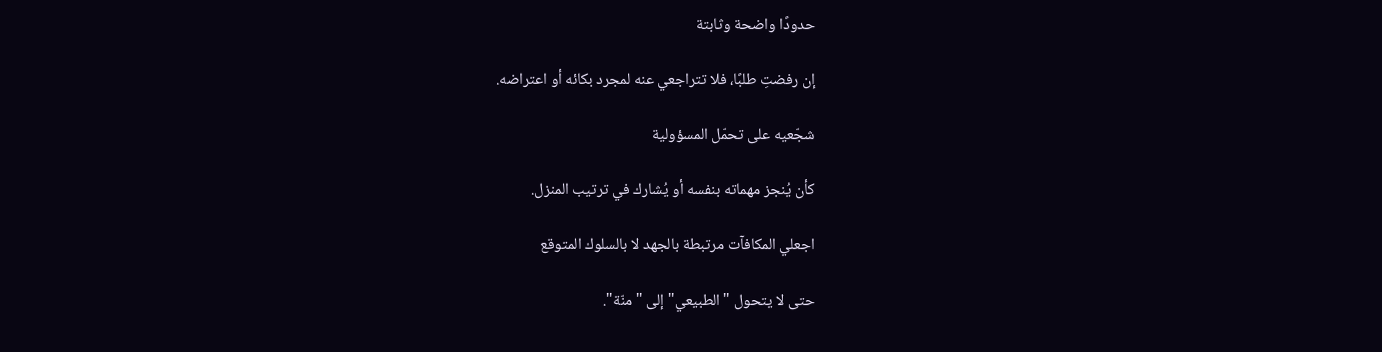حدودًا واضحة وثابتة

إن رفضتِ طلبًا، فلا تتراجعي عنه لمجرد بكائه أو اعتراضه.

شجّعيه على تحمّل المسؤولية

كأن يُنجز مهماته بنفسه أو يُشارك في ترتيب المنزل.

اجعلي المكافآت مرتبطة بالجهد لا بالسلوك المتوقع

حتى لا يتحول "الطبيعي" إلى "منّة".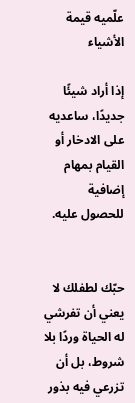علّميه قيمة الأشياء

إذا أراد شيئًا جديدًا، ساعديه على الادخار أو القيام بمهام إضافية للحصول عليه.


حبّك لطفلك لا يعني أن تفرشي له الحياة وردًا بلا شروط، بل أن تزرعي فيه بذور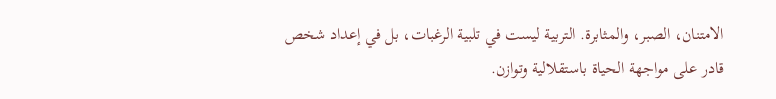الامتنان، الصبر، والمثابرة. التربية ليست في تلبية الرغبات، بل في إعداد شخص قادر على مواجهة الحياة باستقلالية وتوازن.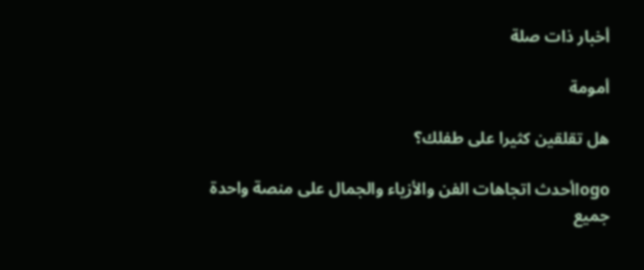أخبار ذات صلة

أمومة

هل تقلقين كثيرا على طفلك؟

logoأحدث اتجاهات الفن والأزياء والجمال على منصة واحدة
جميع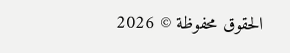الحقوق محفوظة © 2026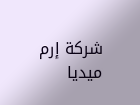شركة إرم ميديا